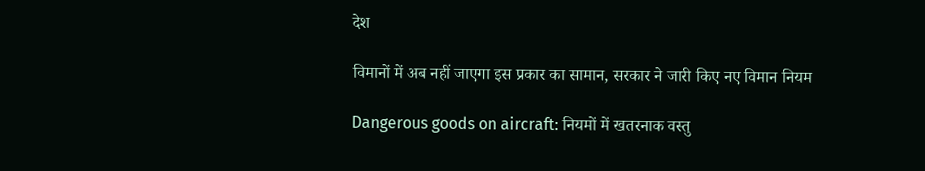देश

विमानों में अब नहीं जाएगा इस प्रकार का सामान, सरकार ने जारी किए नए विमान नियम

Dangerous goods on aircraft: नियमों में खतरनाक वस्तु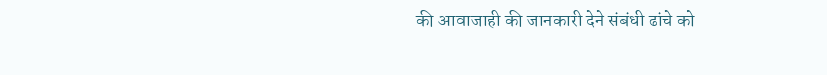की आवाजाही की जानकारी देने संबंधी ढांचे को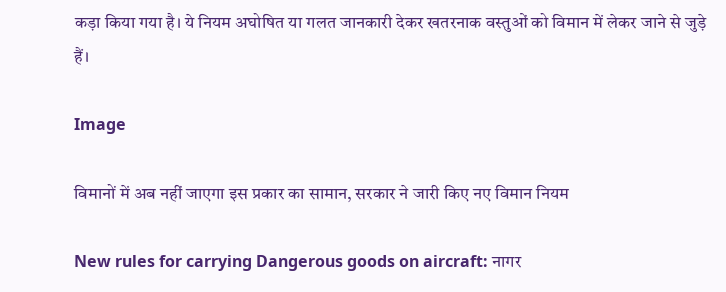कड़ा किया गया है। ये नियम अघोषित या गलत जानकारी देकर खतरनाक वस्तुओं को विमान में लेकर जाने से जुड़े हैं।

Image

विमानों में अब नहीं जाएगा इस प्रकार का सामान, सरकार ने जारी किए नए विमान नियम

New rules for carrying Dangerous goods on aircraft: नागर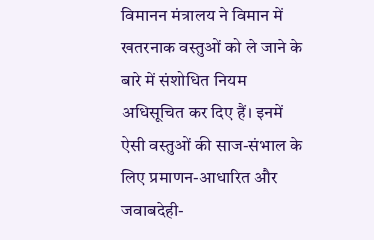विमानन मंत्रालय ने विमान में खतरनाक वस्तुओं को ले जाने के बारे में संशोधित नियम अधिसूचित कर दिए हैं। इनमें ऐसी वस्तुओं की साज-संभाल के लिए प्रमाणन-आधारित और जवाबदेही-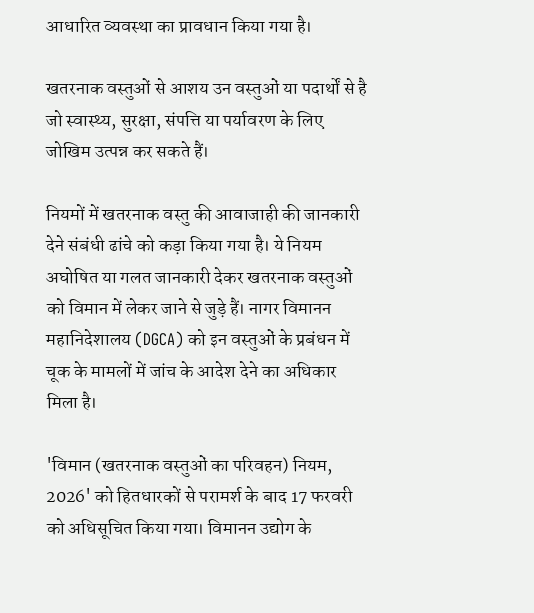आधारित व्यवस्था का प्रावधान किया गया है।

खतरनाक वस्तुओं से आशय उन वस्तुओं या पदार्थों से है जो स्वास्थ्य, सुरक्षा, संपत्ति या पर्यावरण के लिए जोखिम उत्पन्न कर सकते हैं।

नियमों में खतरनाक वस्तु की आवाजाही की जानकारी देने संबंधी ढांचे को कड़ा किया गया है। ये नियम अघोषित या गलत जानकारी देकर खतरनाक वस्तुओं को विमान में लेकर जाने से जुड़े हैं। नागर विमानन महानिदेशालय (DGCA) को इन वस्तुओं के प्रबंधन में चूक के मामलों में जांच के आदेश देने का अधिकार मिला है।

'विमान (खतरनाक वस्तुओं का परिवहन) नियम, 2026' को हितधारकों से परामर्श के बाद 17 फरवरी को अधिसूचित किया गया। विमानन उद्योग के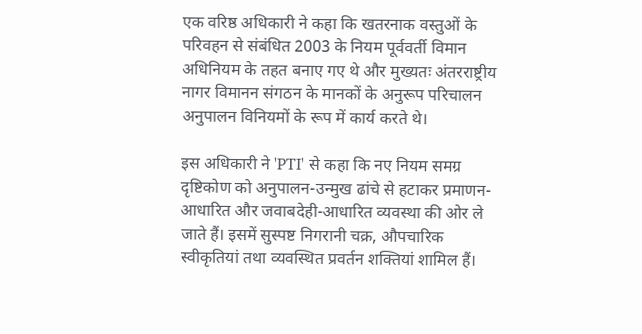एक वरिष्ठ अधिकारी ने कहा कि खतरनाक वस्तुओं के परिवहन से संबंधित 2003 के नियम पूर्ववर्ती विमान अधिनियम के तहत बनाए गए थे और मुख्यतः अंतरराष्ट्रीय नागर विमानन संगठन के मानकों के अनुरूप परिचालन अनुपालन विनियमों के रूप में कार्य करते थे।

इस अधिकारी ने 'PTI' से कहा कि नए नियम समग्र दृष्टिकोण को अनुपालन-उन्मुख ढांचे से हटाकर प्रमाणन-आधारित और जवाबदेही-आधारित व्यवस्था की ओर ले जाते हैं। इसमें सुस्पष्ट निगरानी चक्र, औपचारिक स्वीकृतियां तथा व्यवस्थित प्रवर्तन शक्तियां शामिल हैं।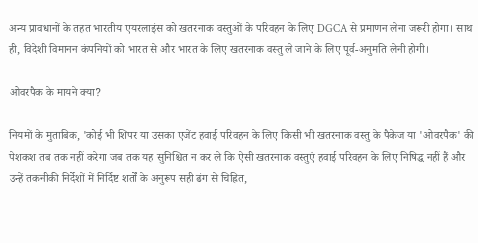अन्य प्रावधानों के तहत भारतीय एयरलाइंस को खतरनाक वस्तुओं के परिवहन के लिए DGCA से प्रमाणन लेना जरूरी होगा। साथ ही, विदेशी विमानन कंपनियों को भारत से और भारत के लिए खतरनाक वस्तु ले जाने के लिए पूर्व-अनुमति लेनी होगी।

ओवरपैक के मायने क्या?

नियमों के मुताबिक, 'कोई भी शिपर या उसका एजेंट हवाई परिवहन के लिए किसी भी खतरनाक वस्तु के पैकेज या 'ओवरपैक' की पेशकश तब तक नहीं करेगा जब तक यह सुनिश्चित न कर ले कि ऐसी खतरनाक वस्तुएं हवाई परिवहन के लिए निषिद्ध नहीं हैं और उन्हें तकनीकी निर्देशों में निर्दिष्ट शर्तों के अनुरूप सही ढंग से चिह्नित,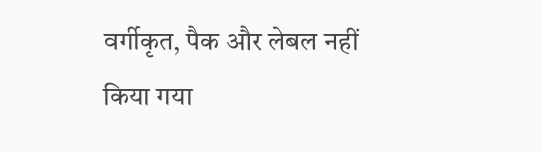वर्गीकृत, पैक और लेबल नहीं किया गया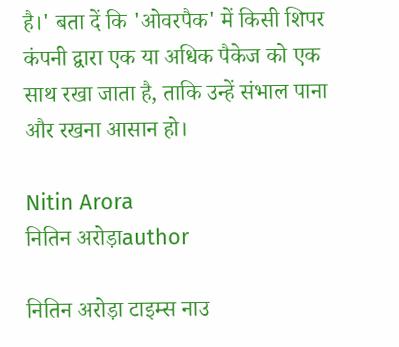है।' बता दें कि 'ओवरपैक' में किसी शिपर कंपनी द्वारा एक या अधिक पैकेज को एक साथ रखा जाता है, ताकि उन्हें संभाल पाना और रखना आसान हो।

Nitin Arora
नितिन अरोड़ाauthor

नितिन अरोड़ा टाइम्स नाउ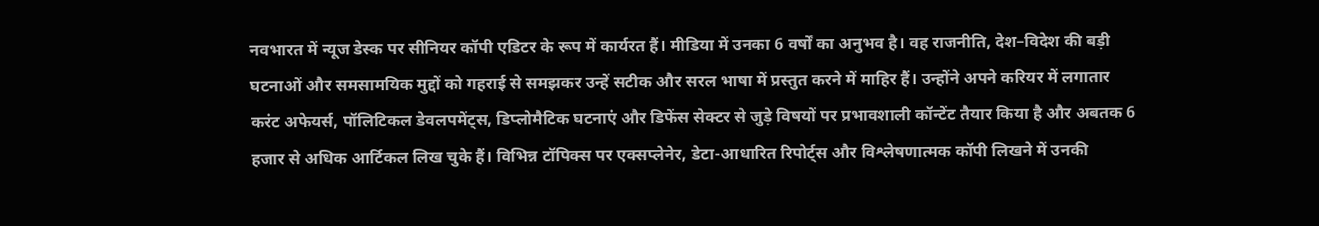नवभारत में न्यूज डेस्क पर सीनियर कॉपी एडिटर के रूप में कार्यरत हैं। मीडिया में उनका 6 वर्षों का अनुभव है। वह राजनीति, देश–विदेश की बड़ी घटनाओं और समसामयिक मुद्दों को गहराई से समझकर उन्हें सटीक और सरल भाषा में प्रस्तुत करने में माहिर हैं। उन्होंने अपने करियर में लगातार करंट अफेयर्स, पॉलिटिकल डेवलपमेंट्स, डिप्लोमैटिक घटनाएं और डिफेंस सेक्टर से जुड़े विषयों पर प्रभावशाली कॉन्टेंट तैयार किया है और अबतक 6 हजार से अधिक आर्टिकल लिख चुके हैं। विभिन्न टॉपिक्स पर एक्सप्लेनेर, डेटा-आधारित रिपोर्ट्स और विश्लेषणात्मक कॉपी लिखने में उनकी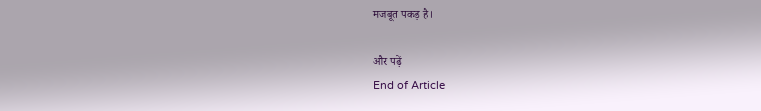मजबूत पकड़ है।

और पढ़ें
End of Article